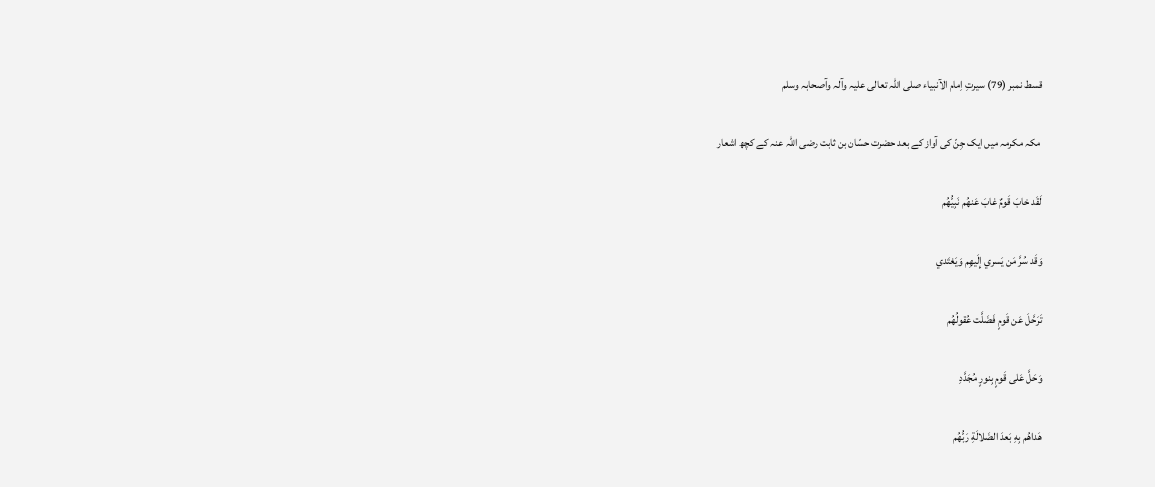قسط نمبر (79) سیرتِ اِمام الآنبیاء صلی اللہ تعالی علیہ وآلہ وآصحابہ وسلم

 مکہ مکرمہ میں ایک جِنّ کی آواز کے بعد حضرت حسّان بن ثابت رضی اللہ عنہ کے کچھ اشعار

لَقَد خابَ قَومٌ غابَ عَنهُم نَبِيُّهُم

وَقَد سُرَّ مَن يَسري إِلَيهِم وَيَغتَدي

تَرَحَّلَ عَن قَومٍ فَضَلَّت عُقولُهُم

وَحَلَّ عَلى قَومٍ بِنورٍ مُجَدَّدِ

هَداهُم بِهِ بَعدَ الضَلالَةِ رَبُّهُم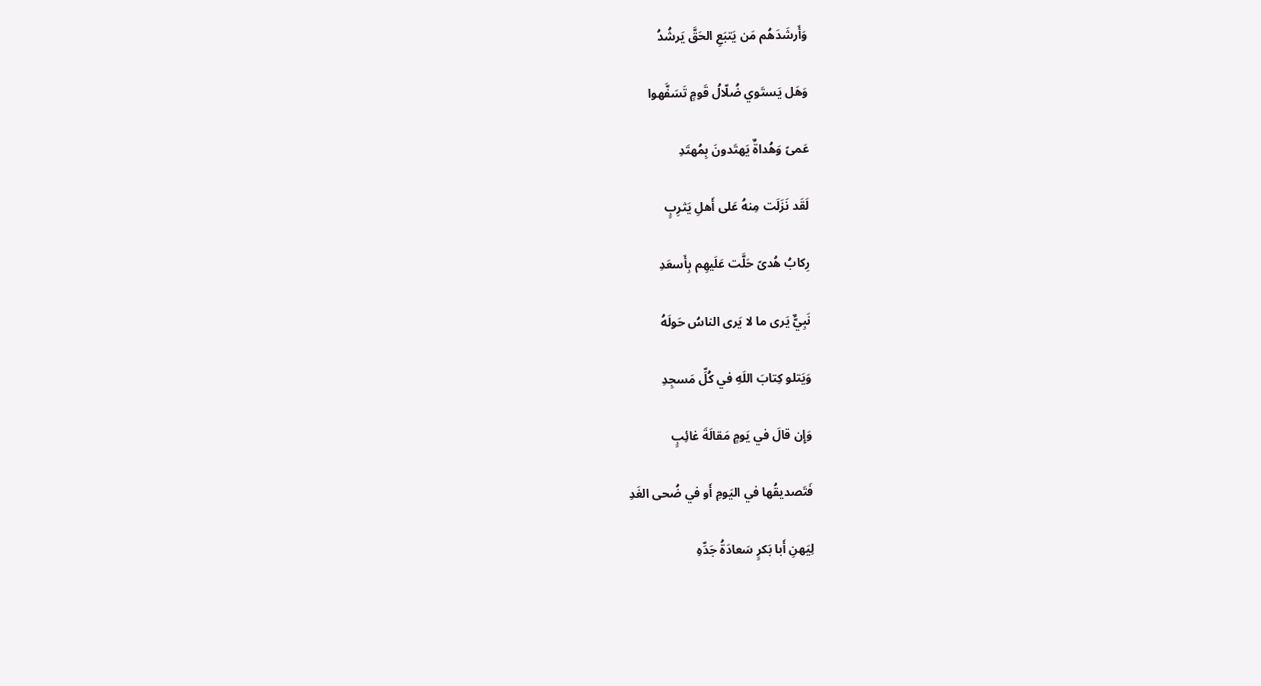وَأَرشَدَهُم مَن يَتبَعِ الحَقَّ يَرشُدُ

وَهَل يَستَوي ضُلّالُ قَومٍ تَسَفَّهوا

عَمىً وَهُداةٌ يَهتَدونَ بِمُهتَدِ

لَقَد نَزَلَت مِنهُ عَلى أَهلِ يَثرِبٍ

رِكابُ هُدىً حَلَّت عَلَيهِم بِأَسعَدِ

نَبِيٌّ يَرى ما لا يَرى الناسُ حَولَهُ

وَيَتلو كِتابَ اللَهِ في كُلِّ مَسجِدِ

وَإِن قالَ في يَومٍ مَقالَةَ غائِبٍ

فَتَصديقُها في اليَومِ أَو في ضُحى الغَدِ

لِيَهنِ أَبا بَكرٍ سَعادَةُ جَدِّهِ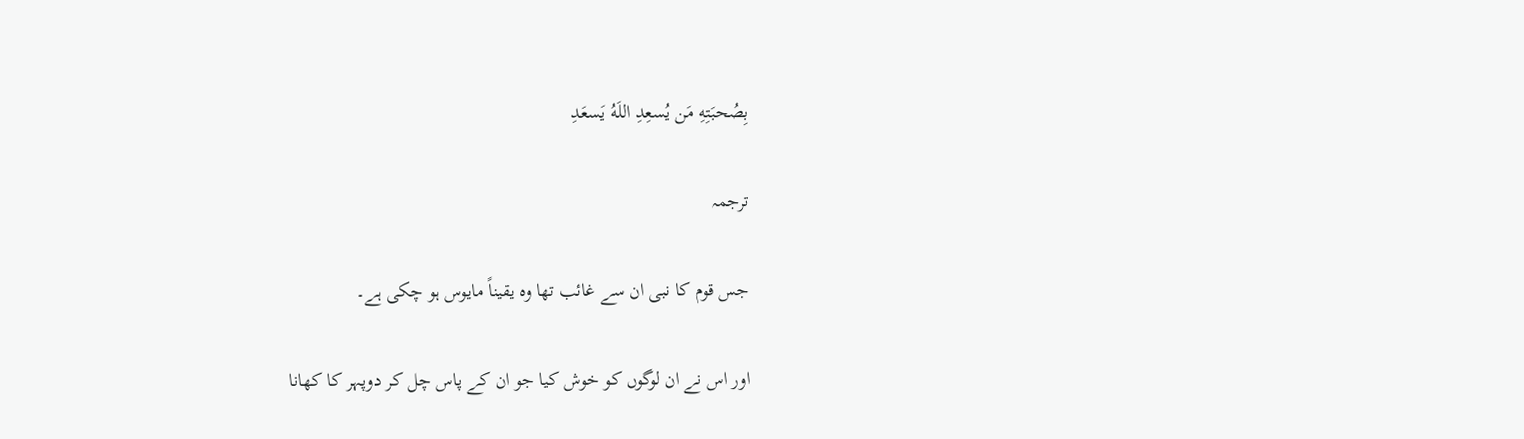بِصُحبَتِهِ مَن يُسعِدِ اللَهُ يَسعَدِ

ترجمہ

جس قوم کا نبی ان سے غائب تھا وہ یقیناً مایوس ہو چکی ہے۔

اور اس نے ان لوگوں کو خوش کیا جو ان کے پاس چل کر دوپہر کا کھانا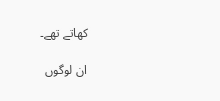کھاتے تھے۔

ان لوگوں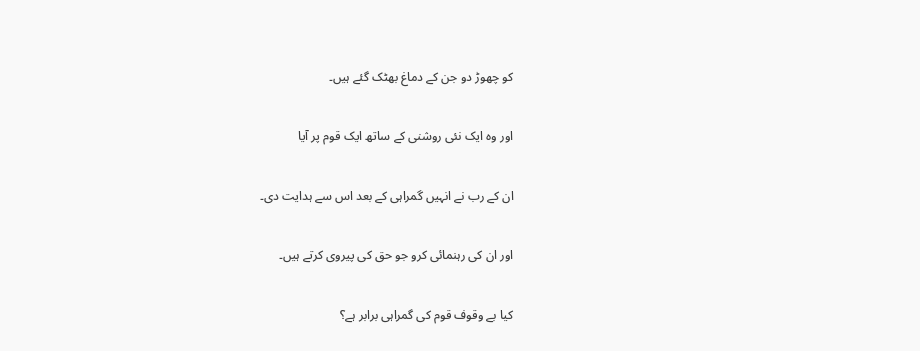کو چھوڑ دو جن کے دماغ بھٹک گئے ہیں۔

اور وہ ایک نئی روشنی کے ساتھ ایک قوم پر آیا

ان کے رب نے انہیں گمراہی کے بعد اس سے ہدایت دی۔

اور ان کی رہنمائی کرو جو حق کی پیروی کرتے ہیں۔

کیا بے وقوف قوم کی گمراہی برابر ہے؟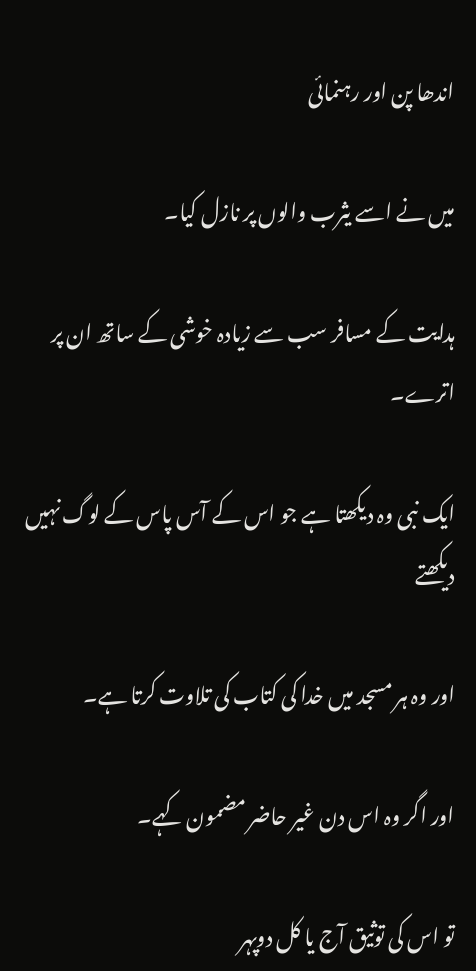اندھا پن اور رہنمائی

میں نے اسے یثرب والوں پر نازل کیا۔

ہدایت کے مسافر سب سے زیادہ خوشی کے ساتھ ان پر اترے۔

ایک نبی وہ دیکھتا ہے جو اس کے آس پاس کے لوگ نہیں دیکھتے

اور وہ ہر مسجد میں خدا کی کتاب کی تلاوت کرتا ہے۔

اور اگر وہ اس دن غیر حاضر مضمون کہے۔

تو اس کی توثیق آج یا کل دوپہر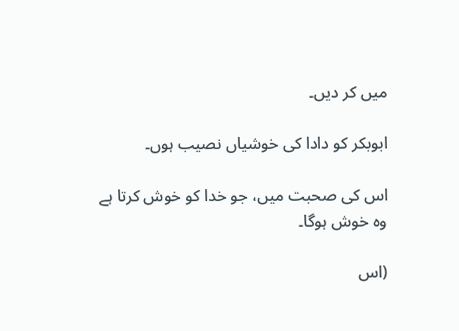میں کر دیں۔

ابوبکر کو دادا کی خوشیاں نصیب ہوں۔

اس کی صحبت میں، جو خدا کو خوش کرتا ہے وہ خوش ہوگا۔

(اس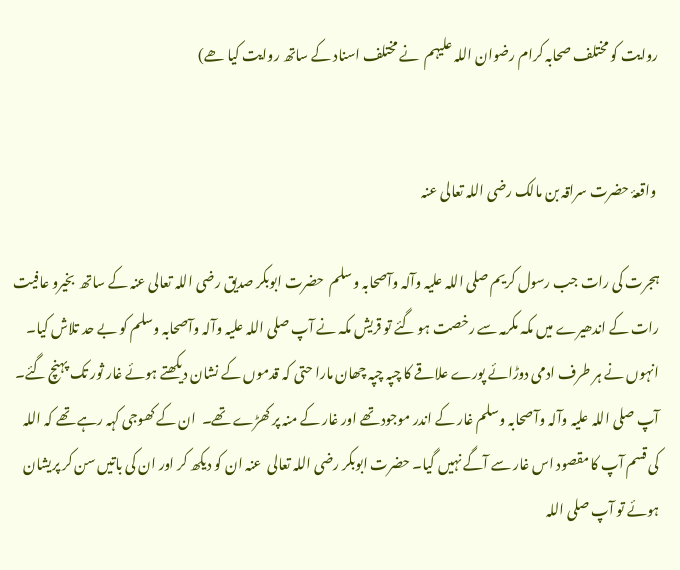روایت کو مختلف صحابہ کرام رضوان اللہ علیہم  نے مختلف اسناد کے ساتھ روایت کیا ھے)


 واقعۂ حضرت سراقہ بن مالک رضی اللہ تعالی عنہ

ہجرت کی رات جب رسول کریم صلی اللہ علیہ وآلہ وآصحابہ وسلم  حضرت ابوبکر صدیق رضی اللہ تعالی عنہ کے ساتھ  بخیرو عافیت رات کے اندھیرے میں مکہ مکرمہ سے رخصت ہو گئے تو قریش مکہ نے آپ صلی اللہ علیہ وآلہ وآصحابہ وسلم کو بے حد تلاش کیا۔ انہوں نے ہر طرف ادمی دوڑائے پورے علاقے کا چپہ چپہ چھان مارا حتی کہ قدموں کے نشان دیکھتے ہوئے غار ثور تک پہنچ گئے۔ آپ صلی اللہ علیہ وآلہ وآصحابہ وسلم غار کے اندر موجود تھے اور غار کے منہ پر کھڑے تھے۔  ان کے کھوجی کہہ رہے تھے کہ اللہ کی قسم آپ کا مقصود اس غار سے آگے نہیں گیا۔ حضرت ابوبکر رضی اللہ تعالی  عنہ ان کو دیکھ کر اور ان کی باتیں سن کر پریشان ہوئے تو آپ صلی اللہ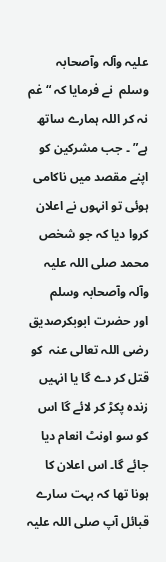علیہ وآلہ وآصحابہ وسلم  نے فرمایا کہ “غم نہ کر اللہ ہمارے ساتھ ہے” ۔ جب مشرکین کو اپنے مقصد میں ناکامی ہوئی تو انہوں نے اعلان کروا دیا کہ جو شخص محمد صلی اللہ علیہ وآلہ وآصحابہ وسلم   اور حضرت ابوبکرصدیق  رضی اللہ تعالی عنہ  کو قتل کر دے گا یا انہیں زندہ پکڑ کر لائے گا اس کو سو اونٹ انعام دیا جائے گا۔ اس اعلان کا ہونا تھا کہ بہت سارے قبائل آپ صلی اللہ علیہ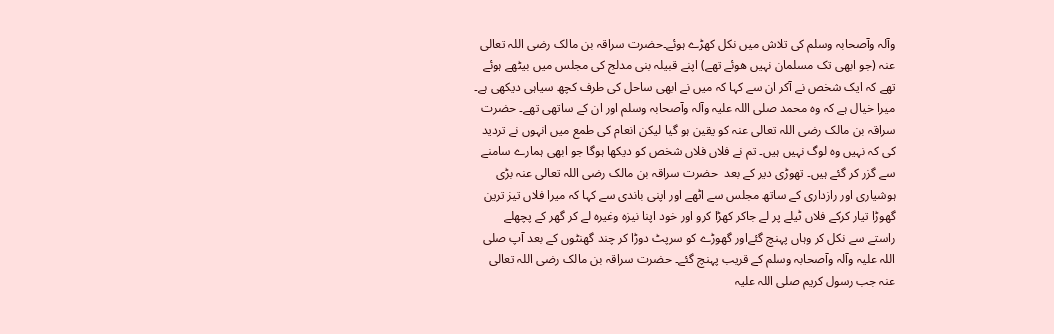وآلہ وآصحابہ وسلم کی تلاش میں نکل کھڑے ہوئے۔حضرت سراقہ بن مالک رضی اللہ تعالی عنہ (جو ابھی تک مسلمان نہیں ھوئے تھے) اپنے قبیلہ بنی مدلج کی مجلس میں بیٹھے ہوئے تھے کہ ایک شخص نے آکر ان سے کہا کہ میں نے ابھی ساحل کی طرف کچھ سیاہی دیکھی ہے۔ میرا خیال ہے کہ وہ محمد صلی اللہ علیہ وآلہ وآصحابہ وسلم اور ان کے ساتھی تھے۔ حضرت سراقہ بن مالک رضی اللہ تعالی عنہ کو یقین ہو گیا لیکن انعام کی طمع میں انہوں نے تردید کی کہ نہیں وہ لوگ نہیں ہیں۔ تم نے فلاں فلاں شخص کو دیکھا ہوگا جو ابھی ہمارے سامنے سے گزر کر گئے ہیں۔ تھوڑی دیر کے بعد  حضرت سراقہ بن مالک رضی اللہ تعالی عنہ بڑی ہوشیاری اور رازداری کے ساتھ مجلس سے اٹھے اور اپنی باندی سے کہا کہ میرا فلاں تیز ترین  گھوڑا تیار کرکے فلاں ٹیلے پر لے جاکر کھڑا کرو اور خود اپنا نیزہ وغیرہ لے کر گھر کے پچھلے راستے سے نکل کر وہاں پہنچ گئےاور گھوڑے کو سرپٹ دوڑا کر چند گھنٹوں کے بعد آپ صلی اللہ علیہ وآلہ وآصحابہ وسلم کے قریب پہنچ گئے۔ حضرت سراقہ بن مالک رضی اللہ تعالی عنہ جب رسول کریم صلی اللہ علیہ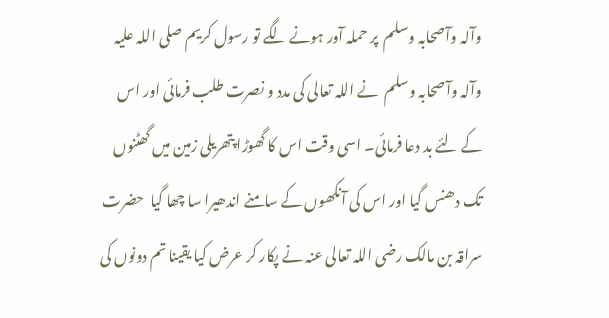وآلہ وآصحابہ وسلم  پر حملہ آور ہونے لگے تو رسول کریم صلی اللہ علیہ وآلہ وآصحابہ وسلم  نے اللہ تعالی کی مدد و نصرت طلب فرمائی اور اس کے لئے بد دعا فرمائی۔ اسی وقت اس کا گھوڑا پتھریلی زمین میں گھٹنوں تک دھنس گیا اور اس کی آنکھوں کے سامنے اندھیرا سا چھا گیا  حضرت سراقہ بن مالک رضی اللہ تعالی عنہ نے پکار کر عرض کیا یقینا تم دونوں کی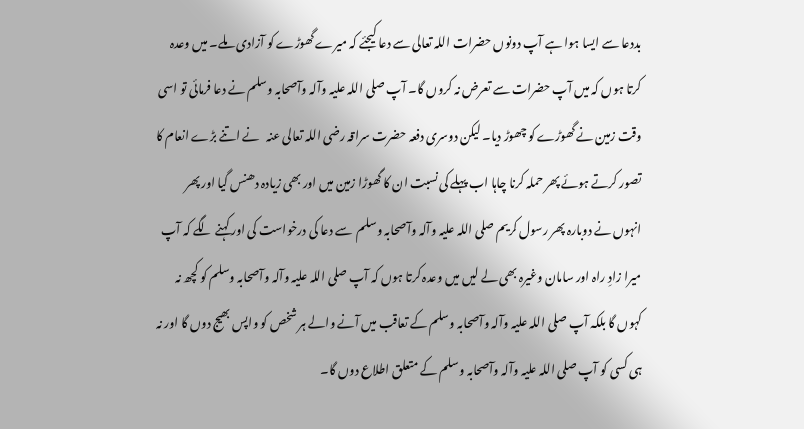بددعا سے ایسا ہوا ہے آپ دونوں حضرات اللہ تعالی سے دعا کیجئے کہ میرے گھوڑے کو آزادی ملے۔ میں وعدہ کرتا ہوں کہ میں آپ حضرات سے تعرض نہ کروں گا۔ آپ صلی اللہ علیہ وآلہ وآصحابہ وسلم نے دعا فرمائی تو اسی وقت زمین نے گھوڑے کو چھوڑ دیا۔ لیکن دوسری دفعہ حضرت سراقہ رضی اللہ تعالی عنہ   نے اتنے بڑے انعام کا تصور کرتے ہوئے پھر حملہ کرنا چاہا اب پہلے کی نسبت ان کا گھوڑا زمین میں اور بھی زیادہ دھنس گیا اور پھر انہوں نے دوبارہ پھر رسول کریم صلی اللہ علیہ وآلہ وآصحابہ وسلم  سے دعا کی درخواست کی اور کہنے لگے کہ آپ میرا زادِ راہ اور سامان وغیرہ بھی لے لیں میں وعدہ کرتا ہوں کہ آپ صلی اللہ علیہ وآلہ وآصحابہ وسلم کو کچھ نہ کہوں گا بلکہ آپ صلی اللہ علیہ وآلہ وآصحابہ وسلم کے تعاقب میں آنے والے ہر شخص کو واپس بھیج دوں گا اور نہ ہی کسی کو آپ صلی اللہ علیہ وآلہ وآصحابہ وسلم کے متعلق اطلاع دوں گا۔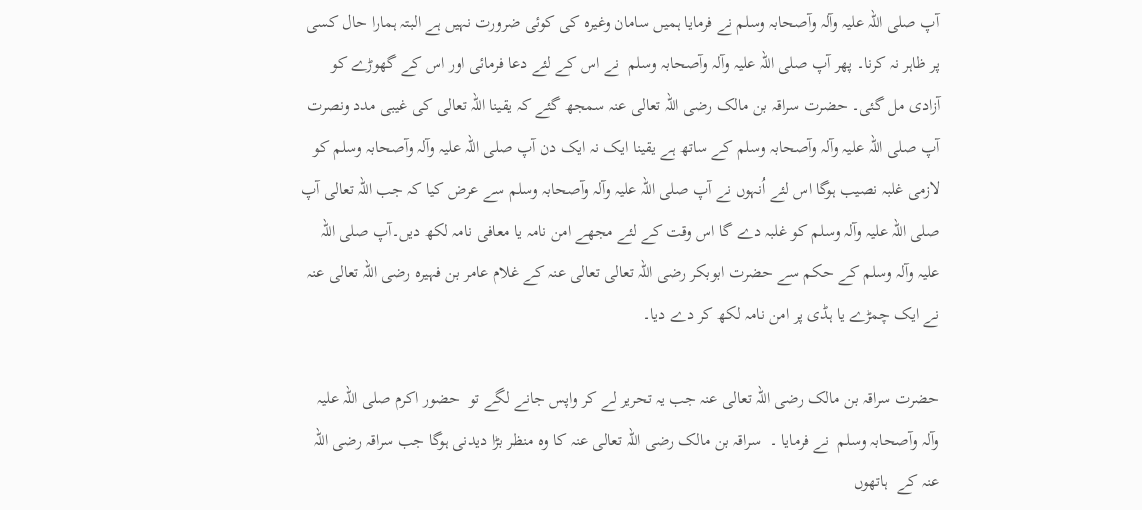آپ صلی اللہ علیہ وآلہ وآصحابہ وسلم نے فرمایا ہمیں سامان وغیرہ کی کوئی ضرورت نہیں ہے البتہ ہمارا حال کسی پر ظاہر نہ کرنا۔ پھر آپ صلی اللہ علیہ وآلہ وآصحابہ وسلم  نے اس کے لئے دعا فرمائی اور اس کے گھوڑے کو آزادی مل گئی۔ حضرت سراقہ بن مالک رضی اللہ تعالی عنہ سمجھ گئے کہ یقینا اللہ تعالی کی غیبی مدد ونصرت آپ صلی اللہ علیہ وآلہ وآصحابہ وسلم کے ساتھ ہے یقینا ایک نہ ایک دن آپ صلی اللہ علیہ وآلہ وآصحابہ وسلم کو لازمی غلبہ نصیب ہوگا اس لئے اُنہوں نے آپ صلی اللہ علیہ وآلہ وآصحابہ وسلم سے عرض کیا کہ جب اللہ تعالی آپ صلی اللہ علیہ وآلہ وسلم کو غلبہ دے گا اس وقت کے لئے مجھے امن نامہ یا معافی نامہ لکھ دیں۔آپ صلی اللہ علیہ وآلہ وسلم کے حکم سے حضرت ابوبکر رضی اللہ تعالی تعالی عنہ کے غلام عامر بن فہیرہ رضی اللہ تعالی عنہ نے ایک چمڑے یا ہڈی پر امن نامہ لکھ کر دے دیا۔

حضرت سراقہ بن مالک رضی اللہ تعالی عنہ جب یہ تحریر لے کر واپس جانے لگے تو  حضور اکرم صلی اللہ علیہ وآلہ وآصحابہ وسلم  نے فرمایا ۔  سراقہ بن مالک رضی اللہ تعالی عنہ کا وہ منظر بڑا دیدنی ہوگا جب سراقہ رضی اللہ عنہ کے  ہاتھوں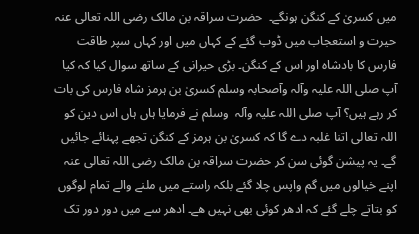میں کسریٰ کے کنگن ہونگے۔  حضرت سراقہ بن مالک رضی اللہ تعالی عنہ حیرت و استعجاب میں ڈوب گئے کے کہاں میں اور کہاں سپر طاقت فارس کا بادشاہ اور اس کے کنگن۔ بڑی حیرانی کے ساتھ سوال کیا کہ کیا آپ صلی اللہ علیہ وآلہ وآصحابہ وسلم کسریٰ بن ہرمز شاہ فارس کی بات کر رہے ہیں؟ آپ صلی اللہ علیہ وآلہ  وسلم نے فرمایا ہاں ہاں اس دین کو اللہ تعالی اتنا غلبہ دے گا کہ کسریٰ بن ہرمز کے کنگن تجھے پہنائے جائیں گے۔ یہ پیشن گوئی سن کر حضرت سراقہ بن مالک رضی اللہ تعالی عنہ اپنے خیالوں میں گم واپس چلا گئے بلکہ راستے میں ملنے والے تمام لوگوں کو بتاتے چلے گئے کہ ادھر کوئی بھی نہیں ھے۔ ادھر سے میں دور دور تک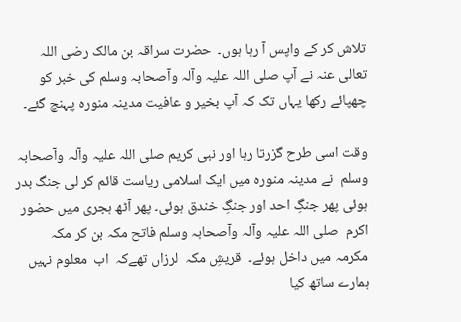تلاش کر کے واپس آ رہا ہوں۔  حضرت سراقہ بن مالک رضی اللہ تعالی عنہ نے آپ صلی اللہ علیہ وآلہ وآصحابہ وسلم کی خبر کو چھپائے رکھا یہاں تک کہ آپ بخیر و عافیت مدینہ منورہ پہنچ گئے۔

وقت اسی طرح گزرتا رہا اور نبی کریم صلی اللہ علیہ وآلہ وآصحابہ وسلم  نے مدینہ منورہ میں ایک اسلامی ریاست قائم کر لی جنگ بدر ہوئی پھر جنگِ احد اور جنگِ خندق ہوئی۔ پھر آٹھ ہجری میں حضور اکرم  صلی اللہ علیہ وآلہ وآصحابہ وسلم فاتح مکہ بن کر مکہ مکرمہ میں داخل ہوئے۔  قریشِ مکہ  لرزاں تھےکہ  اب  معلوم نہیں ہمارے ساتھ کیا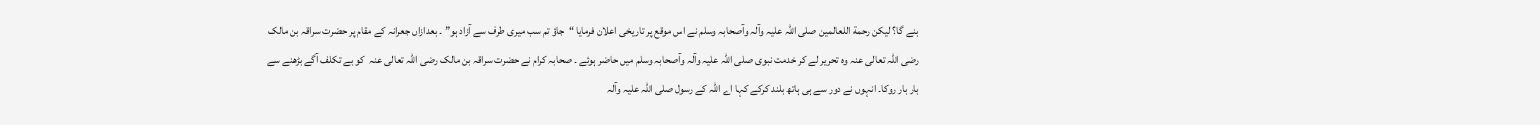بنے گا؟ لیکن رحمة اللعالمین صلی اللہ علیہ وآلہ وآصحابہ وسلم نے اس موقع پر تاریخی اعلان فرمایا “جاؤ تم سب میری طرف سے آزاد ہو” ۔ بعدازاں جعرانہ کے مقام پر حضرت سراقہ بن مالک رضی اللہ تعالی عنہ وہ تحریر لے کر خدمت نبوی صلی اللہ علیہ وآلہ وآصحابہ وسلم میں حاضر ہوئے ۔ صحابہ کرام نے حضرت سراقہ بن مالک رضی اللہ تعالی عنہ  کو بے تکلف آگے بڑھنے سے بار بار روکا۔ انہوں نے دور سے ہی ہاتھ بلند کرکے کہا اے اللہ کے رسول صلی اللہ علیہ وآلہ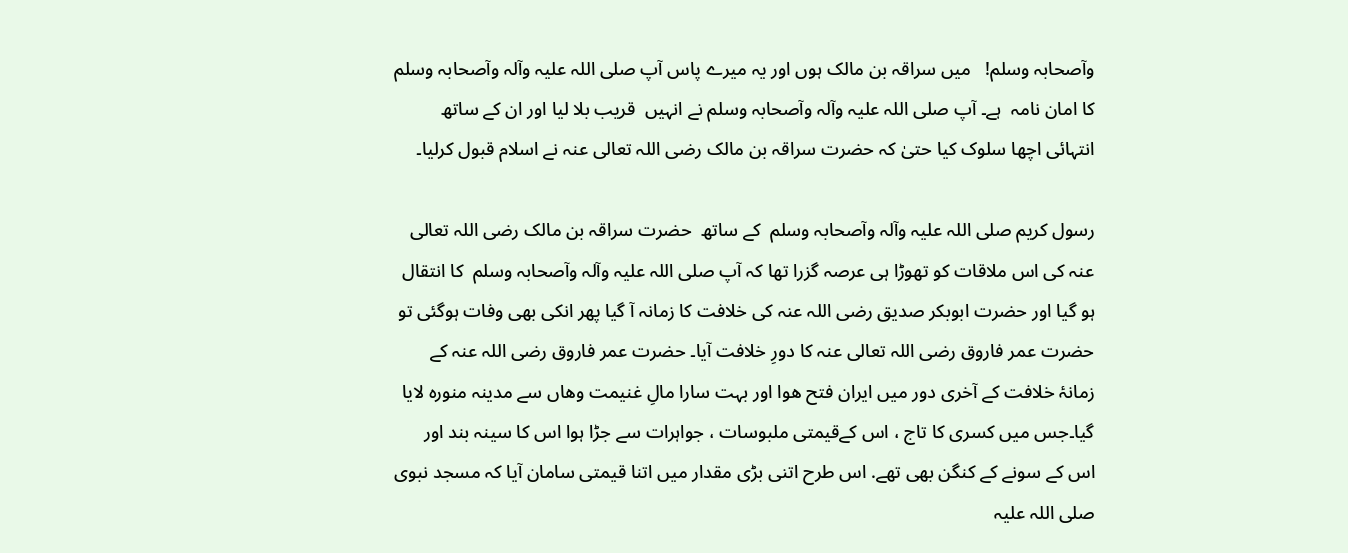وآصحابہ وسلم!   میں سراقہ بن مالک ہوں اور یہ میرے پاس آپ صلی اللہ علیہ وآلہ وآصحابہ وسلم کا امان نامہ  ہے۔ آپ صلی اللہ علیہ وآلہ وآصحابہ وسلم نے انہیں  قریب بلا لیا اور ان کے ساتھ انتہائی اچھا سلوک کیا حتیٰ کہ حضرت سراقہ بن مالک رضی اللہ تعالی عنہ نے اسلام قبول کرلیا۔

رسول کریم صلی اللہ علیہ وآلہ وآصحابہ وسلم  کے ساتھ  حضرت سراقہ بن مالک رضی اللہ تعالی عنہ کی اس ملاقات کو تھوڑا ہی عرصہ گزرا تھا کہ آپ صلی اللہ علیہ وآلہ وآصحابہ وسلم  کا انتقال ہو گیا اور حضرت ابوبکر صدیق رضی اللہ عنہ کی خلافت کا زمانہ آ گیا پھر انکی بھی وفات ہوگئی تو حضرت عمر فاروق رضی اللہ تعالی عنہ کا دورِ خلافت آیا۔ حضرت عمر فاروق رضی اللہ عنہ کے زمانۂ خلافت کے آخری دور میں ایران فتح ھوا اور بہت سارا مالِ غنیمت وھاں سے مدینہ منورہ لایا گیا۔جس میں کسری کا تاج ، اس کےقیمتی ملبوسات ، جواہرات سے جڑا ہوا اس کا سینہ بند اور اس کے سونے کے کنگن بھی تھے. اس طرح اتنی بڑی مقدار میں اتنا قیمتی سامان آیا کہ مسجد نبوی صلی اللہ علیہ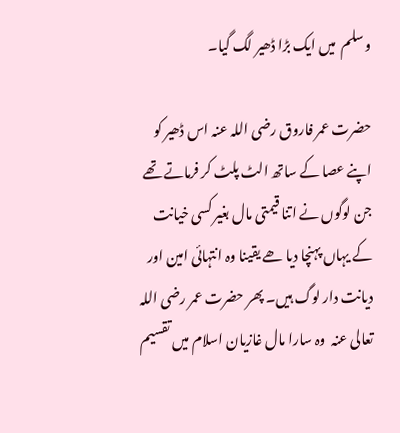وسلم  میں ایک بڑا ڈھیر لگ گیا۔

حضرت عمر فاروق رضی اللہ عنہ اس ڈھیر کو اپنے عصا کے ساتھ الٹ پلٹ کر فرماتے تھے جن لوگوں نے اتنا قیمتی مال بغیر کسی خیانت کے یہاں پہنچا دیا ھے یقینا وہ انتہائی امین اور دیانت دار لوگ ہیں۔ پھر حضرت عمر رضی اللہ تعالی عنہ  وہ سارا مال غازیان اسلام میں تقسیم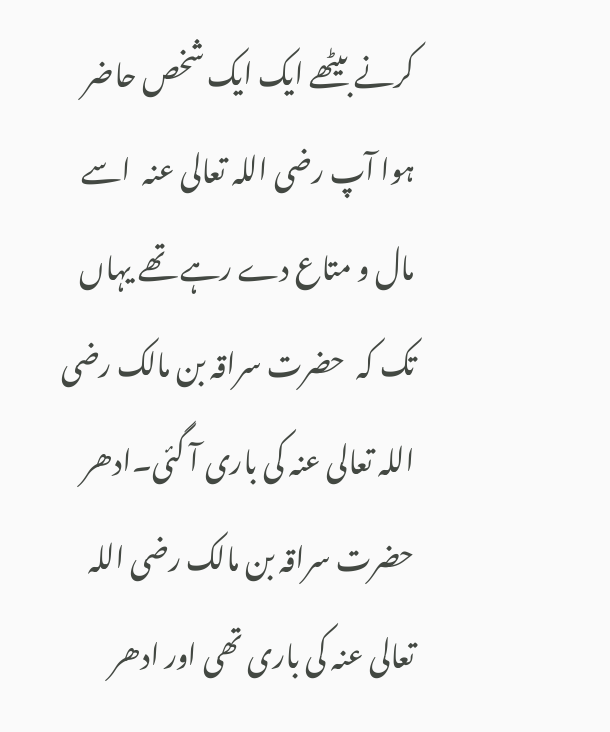کرنے بیٹھے ایک ایک شخص حاضر ہوا آپ رضی اللہ تعالی عنہ  اسے مال و متاع دے رہے تھے یہاں تک کہ  حضرت سراقہ بن مالک رضی اللہ تعالی عنہ کی باری آ گئی۔ادھر حضرت سراقہ بن مالک رضی اللہ تعالی عنہ کی باری تھی اور ادھر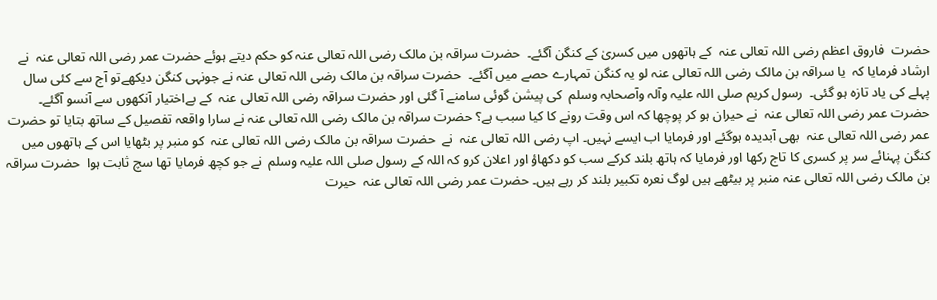حضرت  فاروق اعظم رضی اللہ تعالی عنہ  کے ہاتھوں میں کسریٰ کے کنگن آگئے۔  حضرت سراقہ بن مالک رضی اللہ تعالی عنہ کو حکم دیتے ہوئے حضرت عمر رضی اللہ تعالی عنہ  نے ارشاد فرمایا کہ  یا سراقہ بن مالک رضی اللہ تعالی عنہ لو یہ کنگن تمہارے حصے میں آگئے۔  حضرت سراقہ بن مالک رضی اللہ تعالی عنہ نے جونہی کنگن دیکھےتو آج سے کئی سال پہلے کی یاد تازہ ہو گئی۔  رسول کریم صلی اللہ علیہ وآلہ وآصحابہ وسلم  کی پیشن گوئی سامنے آ گئی اور حضرت سراقہ رضی اللہ تعالی عنہ  کے بےاختیار آنکھوں سے آنسو آگئے۔ حضرت عمر رضی اللہ تعالی عنہ  نے حیران ہو کر پوچھا کہ اس وقت رونے کا کیا سبب ہے؟ حضرت سراقہ بن مالک رضی اللہ تعالی عنہ نے سارا واقعہ تفصیل کے ساتھ بتایا تو حضرت عمر رضی اللہ تعالی عنہ  بھی آبدیدہ ہوگئے اور فرمایا اب ایسے نہیں۔ اپ رضی اللہ تعالی عنہ  نے  حضرت سراقہ بن مالک رضی اللہ تعالی عنہ  کو منبر پر بٹھایا اس کے ہاتھوں میں کنگن پہنائے سر پر کسری کا تاج رکھا اور فرمایا کہ ہاتھ بلند کرکے سب کو دکھاؤ اور اعلان کرو کہ اللہ کے رسول صلی اللہ علیہ وسلم  نے جو کچھ فرمایا تھا سچ ثابت ہوا  حضرت سراقہ بن مالک رضی اللہ تعالی عنہ منبر پر بیٹھے ہیں لوگ نعرہ تکبیر بلند کر رہے ہیں۔ حضرت عمر رضی اللہ تعالی عنہ  حیرت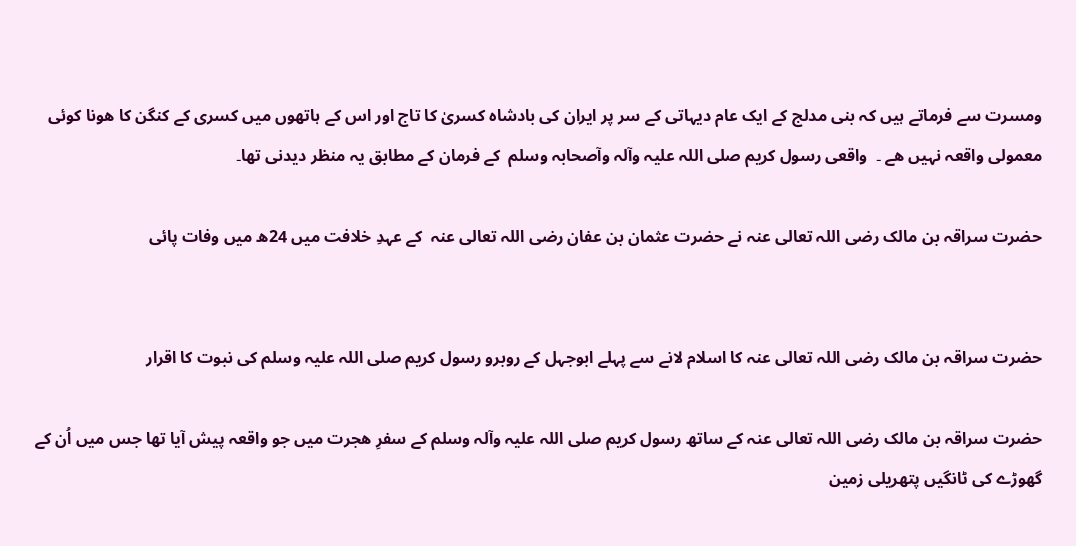ومسرت سے فرماتے ہیں کہ بنی مدلج کے ایک عام دیہاتی کے سر پر ایران کی بادشاہ کسریٰ کا تاج اور اس کے ہاتھوں میں کسری کے کنگن کا ھونا کوئی معمولی واقعہ نہیں ھے ۔  واقعی رسول کریم صلی اللہ علیہ وآلہ وآصحابہ وسلم  کے فرمان کے مطابق یہ منظر دیدنی تھا۔

حضرت سراقہ بن مالک رضی اللہ تعالی عنہ نے حضرت عثمان بن عفان رضی اللہ تعالی عنہ  کے عہدِ خلافت میں 24ھ میں وفات پائی


حضرت سراقہ بن مالک رضی اللہ تعالی عنہ کا اسلام لانے سے پہلے ابوجہل کے روبرو رسول کریم صلی اللہ علیہ وسلم کی نبوت کا اقرار

حضرت سراقہ بن مالک رضی اللہ تعالی عنہ کے ساتھ رسول کریم صلی اللہ علیہ وآلہ وسلم کے سفرِ ھجرت میں جو واقعہ پیش آیا تھا جس میں اُن کے گھوڑے کی ٹانگیں پتھریلی زمین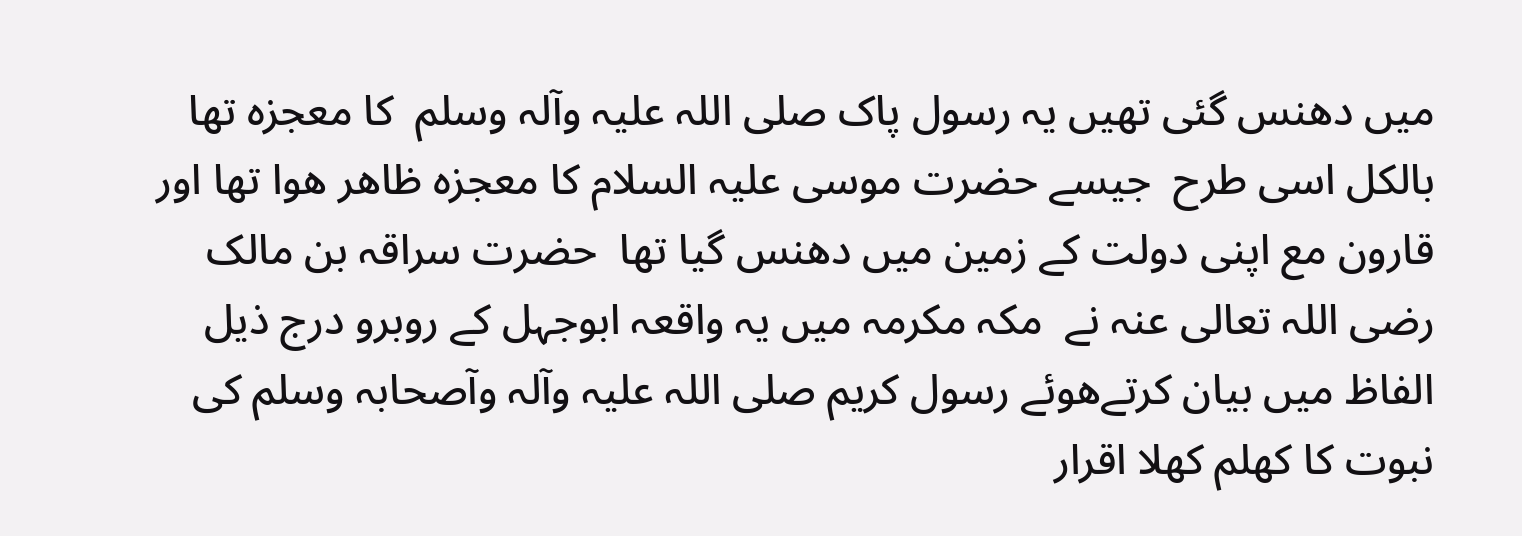میں دھنس گئی تھیں یہ رسول پاک صلی اللہ علیہ وآلہ وسلم  کا معجزہ تھا  بالکل اسی طرح  جیسے حضرت موسی علیہ السلام کا معجزہ ظاھر ھوا تھا اور قارون مع اپنی دولت کے زمین میں دھنس گیا تھا  حضرت سراقہ بن مالک رضی اللہ تعالی عنہ نے  مکہ مکرمہ میں یہ واقعہ ابوجہل کے روبرو درج ذیل الفاظ میں بیان کرتےھوئے رسول کریم صلی اللہ علیہ وآلہ وآصحابہ وسلم کی نبوت کا کھلم کھلا اقرار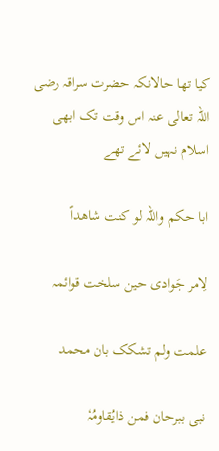کیا تھا حالانکہ حضرت سراقہ رضی اللہ تعالی عنہ اس وقت تک ابھی اسلام نہیں لائے تھے

ابا حکم واللہ لو کنت شاھداً

لِامر جَوادی حین سلخت قوائمہ

علمت ولم تشکک بان محمد

نبی ببرحان فمن ذایُقاومُہٗ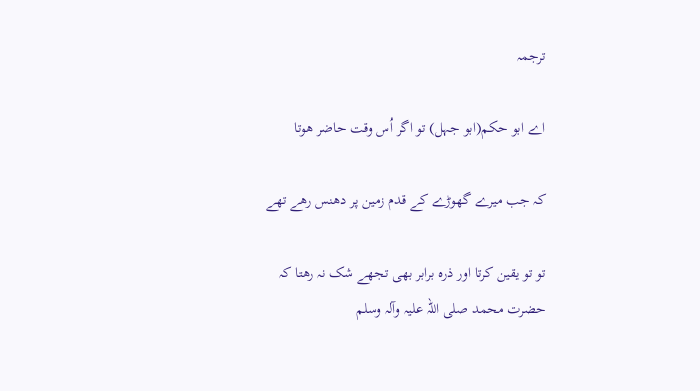ترجمہ

اے ابو حکم(ابو جہل) تو اگر اُس وقت حاضر ھوتا

کہ جب میرے گھوڑے کے قدم زمین پر دھنس رھے تھے

تو تو یقین کرتا اور ذرہ برابر بھی تجھے شک نہ رھتا کہ حضرت محمد صلی اللہ علیہ وآلہ وسلم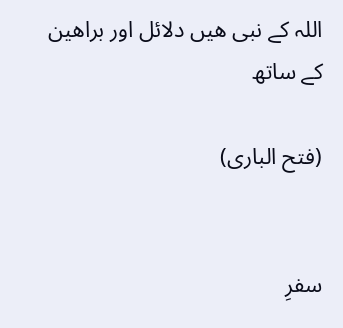اللہ کے نبی ھیں دلائل اور براھین کے ساتھ

(فتح الباری)


سفرِ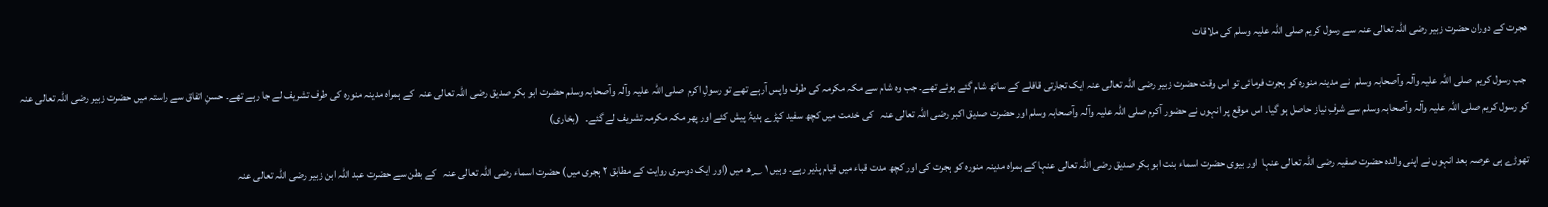ھجرت کے دوران حضرت زبیر رضی اللہ تعالی عنہ سے رسول کریم صلی اللہ علیہ وسلم کی ملاقات

 جب رسول کریم  صلی اللہ علیہ وآلہ وآصحابہ وسلم  نے مدینہ منورہ کو ہجرت فرمائی تو اس وقت حضرت زبیر رضی اللہ تعالی عنہ ایک تجارتی قافلے کے ساتھ شام گئے ہوئے تھے۔ جب وہ شام سے مکہ مکرمہ کی طرف واپس آرہے تھے تو رسولِ اکرم  صلی اللہ علیہ وآلہ وآصحابہ وسلم حضرت ابو بکر صدیق رضی اللہ تعالی عنہ  کے ہمراہ مدینہ منورہ کی طرف تشریف لے جا رہے تھے۔ حسنِ اتفاق سے راستہ میں حضرت زبیر رضی اللہ تعالی عنہ  کو رسول کریم صلی اللہ علیہ وآلہ وآصحابہ وسلم سے شرفِ نیاز حاصل ہو گیا۔ اس موقع پر انہوں نے حضور آکرم صلی اللہ علیہ وآلہ وآصحابہ وسلم اور حضرت صدیق اکبر رضی اللہ تعالی عنہ   کی خدمت میں کچھ سفید کپڑے ہدیۃً پیش کئے اور پھر مکہ مکرمہ تشریف لے گئے۔   (بخاری)

تھوڑے ہی عرصہ بعد انہوں نے اپنی والدہ حضرت صفیہ رضی اللہ تعالی عنہا  اور بیوی حضرت اسماء بنت ابو بکر صدیق رضی اللہ تعالی عنہا کے ہمراہ مدینہ منورہ کو ہجرت کی اور کچھ مدت قباء میں قیام پذیر رہے۔ وہیں ۱ ؁ھ میں (اور ایک دوسری روایت کے مطابق ۲ ہجری میں) حضرت اسماء رضی اللہ تعالی عنہ   کے بطن سے حضرت عبد اللہ ابن زبیر رضی اللہ تعالی عنہ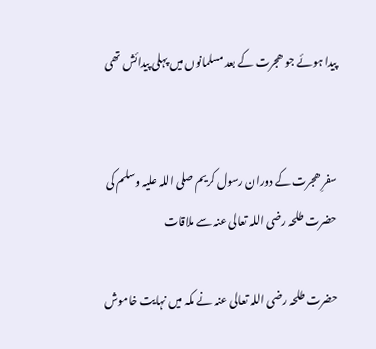پیدا ہوئے جو ھجرت کے بعد مسلمانوں میں پہلی پیدائش تھی


سفرِ ھجرت کے دوران رسول کریم صلی اللہ علیہ وسلم کی حضرت طلحہ رضی اللہ تعالی عنہ سے ملاقات

حضرت طلحہ رضی اللہ تعالی عنہ نے مکہ میں نہایت خاموش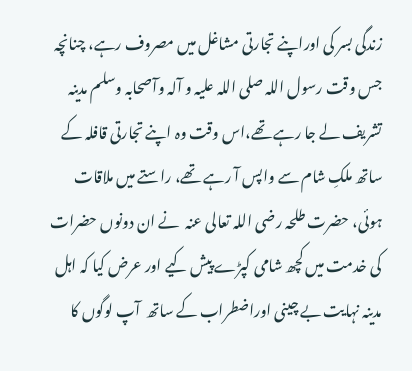زندگی بسر کی اوراپنے تجارتی مشاغل میں مصروف رہے، چنانچہ جس وقت رسول اللہ صلی اللہ علیہ و آلہ وآصحابہ وسلم مدینہ تشریف لے جا رہے تھے،اس وقت وہ اپنے تجارتی قافلہ کے ساتھ ملکِ شام سے واپس آ رہے تھے، راستے میں ملاقات ہوئی، حضرت طلحہ رضی اللہ تعالی عنہ  نے ان دونوں حضرات کی خدمت میں کچھ شامی کپڑے پیش کیے اور عرض کیا کہ اہل مدینہ نہایت بے چینی اوراضطراب کے ساتھ  آپ لوگوں کا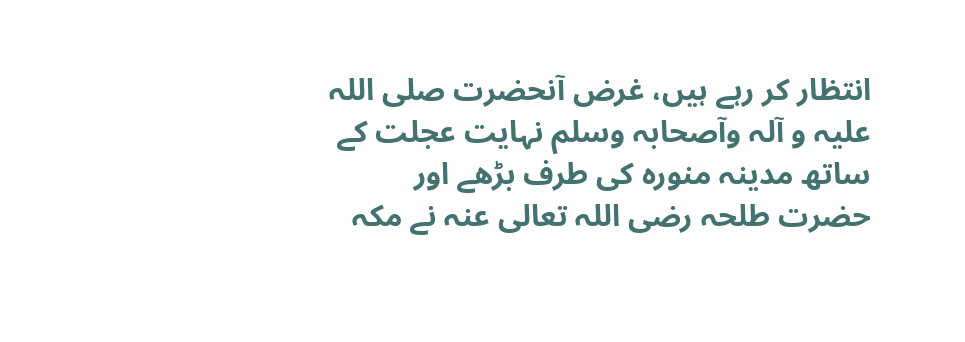انتظار کر رہے ہیں، غرض آنحضرت صلی اللہ علیہ و آلہ وآصحابہ وسلم نہایت عجلت کے ساتھ مدینہ منورہ کی طرف بڑھے اور حضرت طلحہ رضی اللہ تعالی عنہ نے مکہ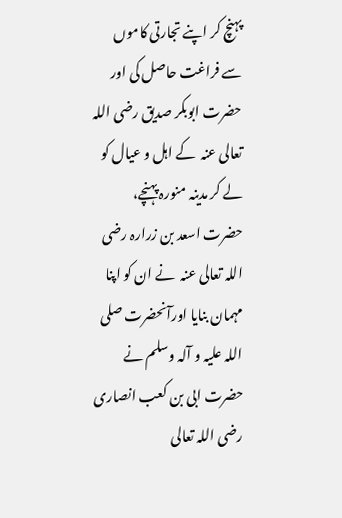پہنچ کر اپنے تجارتی کاموں سے فراغت حاصل کی اور حضرت ابوبکر صدیق رضی اللہ تعالی عنہ  کے اہل و عیال کو لے کر مدینہ منورہ پہنچے، حضرت اسعد بن زرارہ رضی اللہ تعالی عنہ  نے ان کو اپنا مہمان بنایا اورآنحضرت صلی اللہ علیہ و آلہ وسلم نے حضرت ابی بن کعب انصاری رضی اللہ تعالی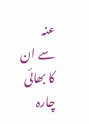عنہ  سے ان کا بھائی چارہ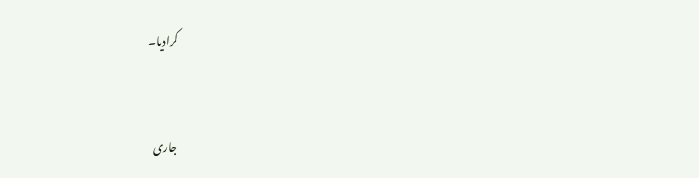کرادیا۔


جاری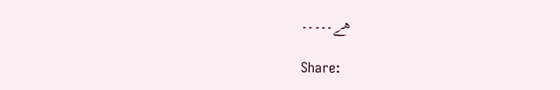ھے۔۔۔۔۔

Share: